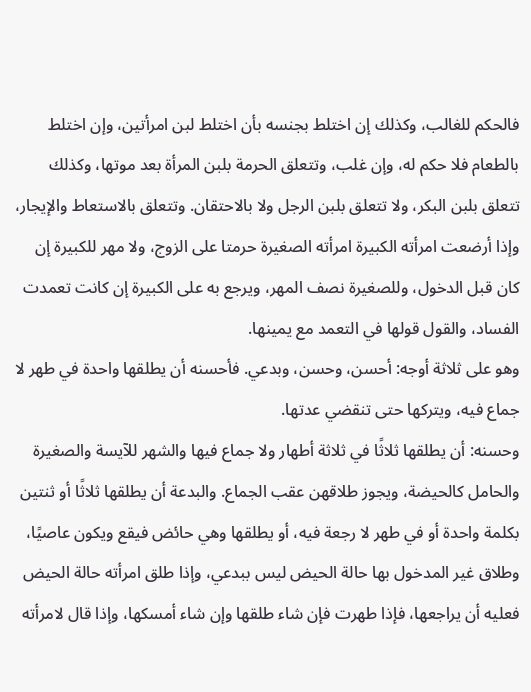فالحكم للغالب، وكذلك إن اختلط بجنسه بأن اختلط لبن امرأتين، وإن اختلط بالطعام فلا حكم له، وإن غلب، وتتعلق الحرمة بلبن المرأة بعد موتها، وكذلك تتعلق بلبن البكر، ولا تتعلق بلبن الرجل ولا بالاحتقان. وتتعلق بالاستعاط والإيجار، وإذا أرضعت امرأته الكبيرة امرأته الصغيرة حرمتا على الزوج، ولا مهر للكبيرة إن كان قبل الدخول، وللصغيرة نصف المهر، ويرجع به على الكبيرة إن كانت تعمدت الفساد، والقول قولها في التعمد مع يمينها.
وهو على ثلاثة أوجه: أحسن، وحسن، وبدعي. فأحسنه أن يطلقها واحدة في طهر لا جماع فيه، ويتركها حتى تنقضي عدتها.
وحسنه: أن يطلقها ثلاثًا في ثلاثة أطهار ولا جماع فيها والشهر للآيسة والصغيرة والحامل كالحيضة، ويجوز طلاقهن عقب الجماع. والبدعة أن يطلقها ثلاثًا أو ثنتين بكلمة واحدة أو في طهر لا رجعة فيه، أو يطلقها وهي حائض فيقع ويكون عاصيًا، وطلاق غير المدخول بها حالة الحيض ليس ببدعي، وإذا طلق امرأته حالة الحيض فعليه أن يراجعها، فإذا طهرت فإن شاء طلقها وإن شاء أمسكها، وإذا قال لامرأته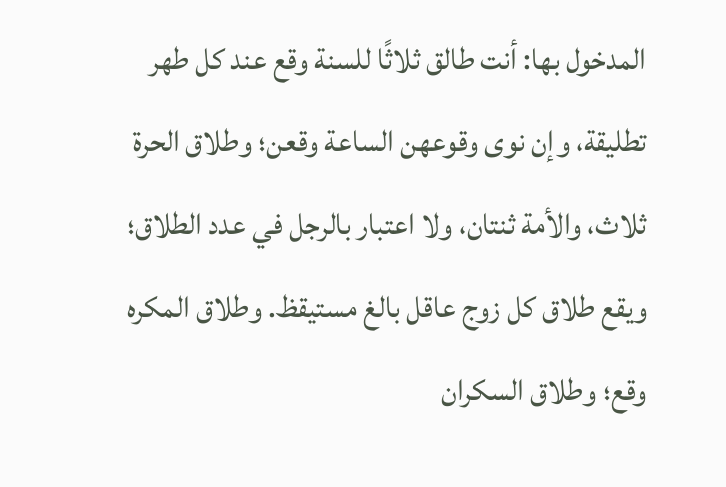المدخول بها: أنت طالق ثلاثًا للسنة وقع عند كل طهر تطليقة، وإن نوى وقوعهن الساعة وقعن؛ وطلاق الحرة ثلاث، والأمة ثنتان، ولا اعتبار بالرجل في عدد الطلاق؛ ويقع طلاق كل زوج عاقل بالغ مستيقظ. وطلاق المكره وقع؛ وطلاق السكران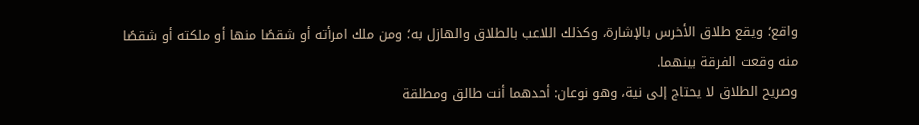واقع؛ ويقع طلاق الأخرس بالإشارة، وكذلك اللاعب بالطلاق والهازل به؛ ومن ملك امرأته أو شقصًا منها أو ملكته أو شقصًا منه وقعت الفرقة بينهما.
وصريح الطلاق لا يحتاج إلى نية، وهو نوعان: أحدهما أنت طالق ومطلقة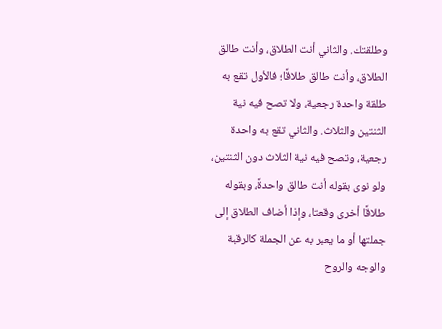وطلقتك. والثاني أنت الطلاق، وأنت طالق الطلاق، وأنت طالق طلاقًا؛ فالأول تقع به طلقة واحدة رجعية، ولا تصح فيه نية الثنتين والثلاث. والثاني تقع به واحدة رجعية، وتصح فيه نية الثلاث دون الثنتين، ولو نوى بقوله أنت طالق واحدةً، وبقوله طلاقًا أخرى وقعتا، وإذا أضاف الطلاق إلى جملتها أو ما يعبر به عن الجملة كالرقبة والوجه والروح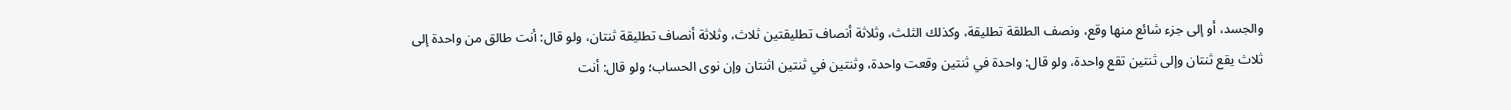والجسد، أو إلى جزء شائع منها وقع، ونصف الطلقة تطليقة، وكذلك الثلث، وثلاثة أنصاف تطليقتين ثلاث، وثلاثة أنصاف تطليقة ثنتان، ولو قال: أنت طالق من واحدة إلى ثلاث يقع ثنتان وإلى ثنتين تقع واحدة، ولو قال: واحدة في ثنتين وقعت واحدة، وثنتين في ثنتين اثنتان وإن نوى الحساب؛ ولو قال: أنت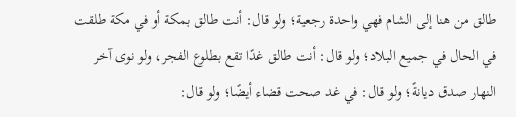طالق من هنا إلى الشام فهي واحدة رجعية؛ ولو قال: أنت طالق بمكة أو في مكة طلقت في الحال في جميع البلاد؛ ولو قال: أنت طالق غدًا تقع بطلوع الفجر، ولو نوى آخر النهار صدق ديانةً؛ ولو قال: في غد صحت قضاء أيضًا؛ ولو قال: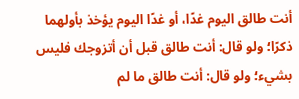أنت طالق اليوم غدًا، أو غدًا اليوم يؤخذ بأولهما ذكرًا؛ ولو قال: أنت طالق قبل أن أتزوجك فليس بشيء؛ ولو قال: أنت طالق ما لم